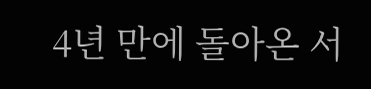4년 만에 돌아온 서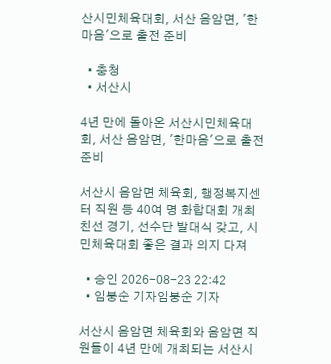산시민체육대회, 서산 음암면, '한마음'으로 출전 준비

  • 충청
  • 서산시

4년 만에 돌아온 서산시민체육대회, 서산 음암면, '한마음'으로 출전 준비

서산시 음암면 체육회, 행정복지센터 직원 등 40여 명 화합대회 개최
친선 경기, 선수단 발대식 갖고, 시민체육대회 좋은 결과 의지 다져

  • 승인 2026-08-23 22:42
  • 임붕순 기자임붕순 기자

서산시 음암면 체육회와 음암면 직원들이 4년 만에 개최되는 서산시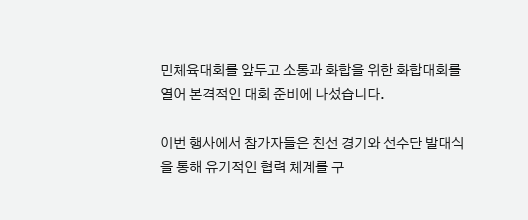민체육대회를 앞두고 소통과 화합을 위한 화합대회를 열어 본격적인 대회 준비에 나섰습니다.

이번 행사에서 참가자들은 친선 경기와 선수단 발대식을 통해 유기적인 협력 체계를 구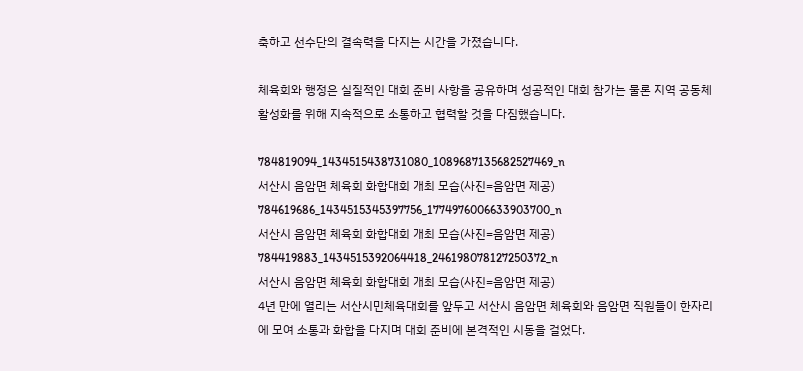축하고 선수단의 결속력을 다지는 시간을 가졌습니다.

체육회와 행정은 실질적인 대회 준비 사항을 공유하며 성공적인 대회 참가는 물론 지역 공동체 활성화를 위해 지속적으로 소통하고 협력할 것을 다짐했습니다.

784819094_1434515438731080_1089687135682527469_n
서산시 음암면 체육회 화합대회 개최 모습(사진=음암면 제공)
784619686_1434515345397756_1774976006633903700_n
서산시 음암면 체육회 화합대회 개최 모습(사진=음암면 제공)
784419883_1434515392064418_246198078127250372_n
서산시 음암면 체육회 화합대회 개최 모습(사진=음암면 제공)
4년 만에 열리는 서산시민체육대회를 앞두고 서산시 음암면 체육회와 음암면 직원들이 한자리에 모여 소통과 화합을 다지며 대회 준비에 본격적인 시동을 걸었다.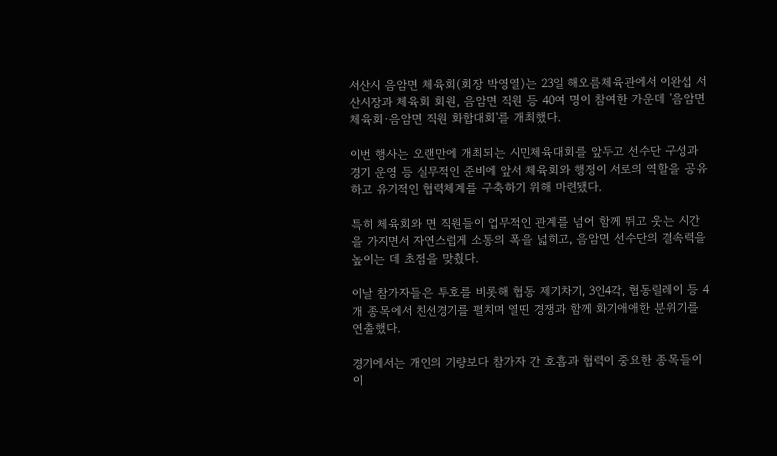서산시 음암면 체육회(회장 박영열)는 23일 해오름체육관에서 이완섭 서산시장과 체육회 회원, 음암면 직원 등 40여 명이 참여한 가운데 '음암면체육회·음암면 직원 화합대회'를 개최했다.

이번 행사는 오랜만에 개최되는 시민체육대회를 앞두고 선수단 구성과 경기 운영 등 실무적인 준비에 앞서 체육회와 행정이 서로의 역할을 공유하고 유기적인 협력체계를 구축하기 위해 마련됐다.

특히 체육회와 면 직원들이 업무적인 관계를 넘어 함께 뛰고 웃는 시간을 가지면서 자연스럽게 소통의 폭을 넓히고, 음암면 선수단의 결속력을 높이는 데 초점을 맞췄다.

이날 참가자들은 투호를 비롯해 협동 제기차기, 3인4각, 협동릴레이 등 4개 종목에서 친선경기를 펼치며 열띤 경쟁과 함께 화기애애한 분위기를 연출했다.

경기에서는 개인의 기량보다 참가자 간 호흡과 협력이 중요한 종목들이 이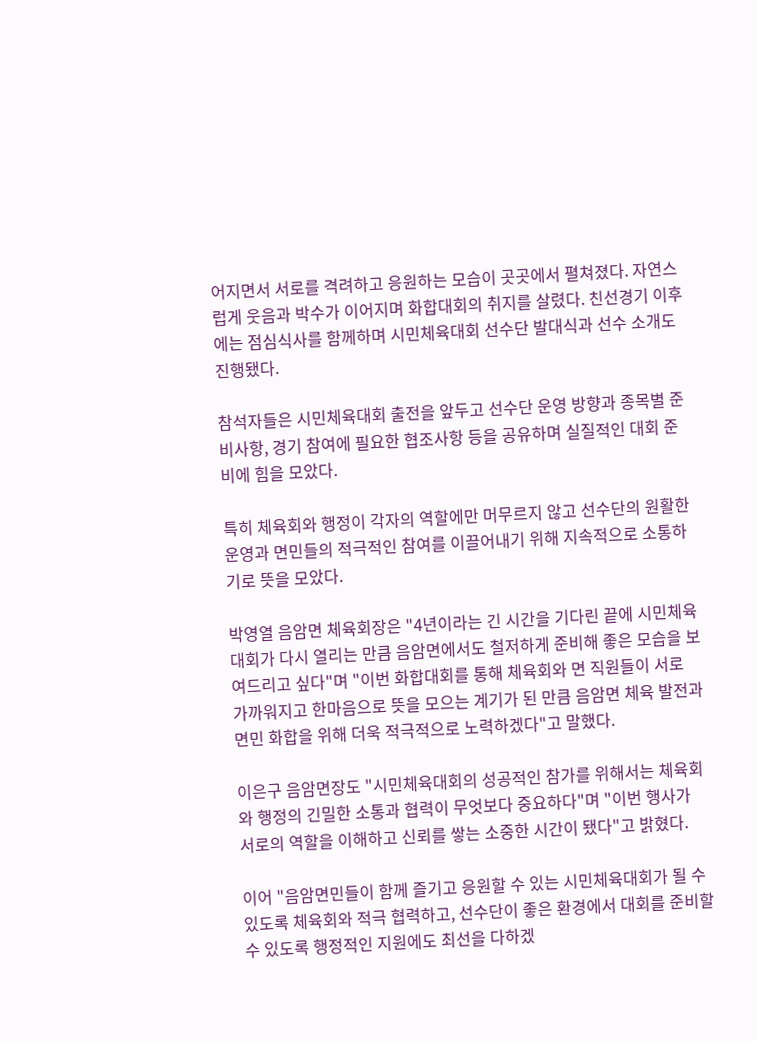어지면서 서로를 격려하고 응원하는 모습이 곳곳에서 펼쳐졌다. 자연스럽게 웃음과 박수가 이어지며 화합대회의 취지를 살렸다. 친선경기 이후에는 점심식사를 함께하며 시민체육대회 선수단 발대식과 선수 소개도 진행됐다.

참석자들은 시민체육대회 출전을 앞두고 선수단 운영 방향과 종목별 준비사항, 경기 참여에 필요한 협조사항 등을 공유하며 실질적인 대회 준비에 힘을 모았다.

특히 체육회와 행정이 각자의 역할에만 머무르지 않고 선수단의 원활한 운영과 면민들의 적극적인 참여를 이끌어내기 위해 지속적으로 소통하기로 뜻을 모았다.

박영열 음암면 체육회장은 "4년이라는 긴 시간을 기다린 끝에 시민체육대회가 다시 열리는 만큼 음암면에서도 철저하게 준비해 좋은 모습을 보여드리고 싶다"며 "이번 화합대회를 통해 체육회와 면 직원들이 서로 가까워지고 한마음으로 뜻을 모으는 계기가 된 만큼 음암면 체육 발전과 면민 화합을 위해 더욱 적극적으로 노력하겠다"고 말했다.

이은구 음암면장도 "시민체육대회의 성공적인 참가를 위해서는 체육회와 행정의 긴밀한 소통과 협력이 무엇보다 중요하다"며 "이번 행사가 서로의 역할을 이해하고 신뢰를 쌓는 소중한 시간이 됐다"고 밝혔다.

이어 "음암면민들이 함께 즐기고 응원할 수 있는 시민체육대회가 될 수 있도록 체육회와 적극 협력하고, 선수단이 좋은 환경에서 대회를 준비할 수 있도록 행정적인 지원에도 최선을 다하겠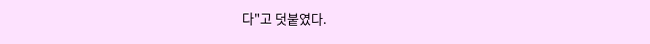다"고 덧붙였다.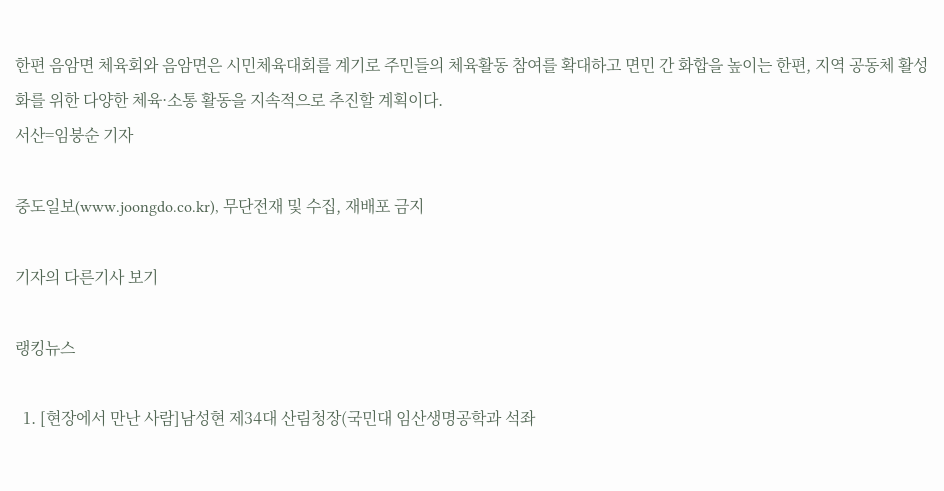한편 음암면 체육회와 음암면은 시민체육대회를 계기로 주민들의 체육활동 참여를 확대하고 면민 간 화합을 높이는 한편, 지역 공동체 활성화를 위한 다양한 체육·소통 활동을 지속적으로 추진할 계획이다.
서산=임붕순 기자

중도일보(www.joongdo.co.kr), 무단전재 및 수집, 재배포 금지

기자의 다른기사 보기

랭킹뉴스

  1. [현장에서 만난 사람]남성현 제34대 산림청장(국민대 임산생명공학과 석좌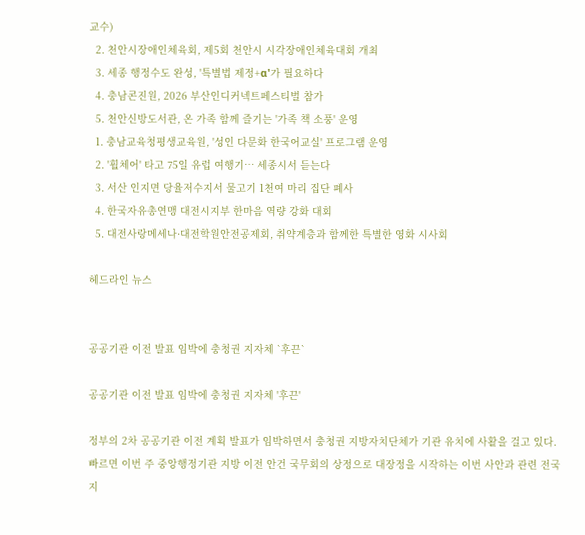교수)
  2. 천안시장애인체육회, 제5회 천안시 시각장애인체육대회 개최
  3. 세종 행정수도 완성, '특별법 제정+α'가 필요하다
  4. 충남콘진원, 2026 부산인디커넥트페스티벌 참가
  5. 천안신방도서관, 온 가족 함께 즐기는 '가족 책 소풍' 운영
  1. 충남교육청평생교육원, '성인 다문화 한국어교실' 프로그램 운영
  2. '휠체어' 타고 75일 유럽 여행기… 세종시서 듣는다
  3. 서산 인지면 당율저수지서 물고기 1천여 마리 집단 폐사
  4. 한국자유총연맹 대전시지부 한마음 역량 강화 대회
  5. 대전사랑메세나·대전학원안전공제회, 취약계층과 함께한 특별한 영화 시사회

헤드라인 뉴스


공공기관 이전 발표 임박에 충청권 지자체 `후끈`

공공기관 이전 발표 임박에 충청권 지자체 '후끈'

정부의 2차 공공기관 이전 계획 발표가 임박하면서 충청권 지방자치단체가 기관 유치에 사활을 걸고 있다. 빠르면 이번 주 중앙행정기관 지방 이전 안건 국무회의 상정으로 대장정을 시작하는 이번 사안과 관련 전국 지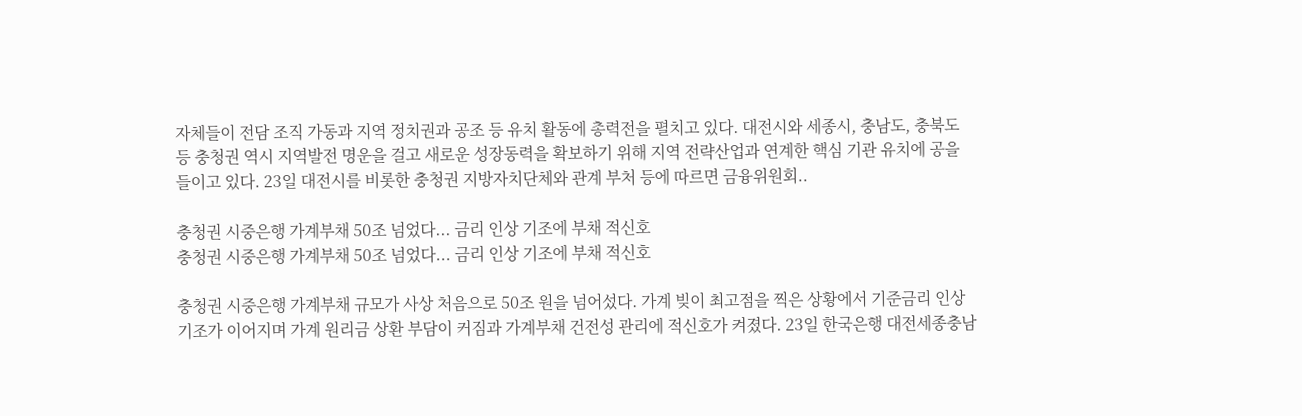자체들이 전담 조직 가동과 지역 정치권과 공조 등 유치 활동에 총력전을 펼치고 있다. 대전시와 세종시, 충남도, 충북도 등 충청권 역시 지역발전 명운을 걸고 새로운 성장동력을 확보하기 위해 지역 전략산업과 연계한 핵심 기관 유치에 공을 들이고 있다. 23일 대전시를 비롯한 충청권 지방자치단체와 관계 부처 등에 따르면 금융위원회..

충청권 시중은행 가계부채 50조 넘었다... 금리 인상 기조에 부채 적신호
충청권 시중은행 가계부채 50조 넘었다... 금리 인상 기조에 부채 적신호

충청권 시중은행 가계부채 규모가 사상 처음으로 50조 원을 넘어섰다. 가계 빚이 최고점을 찍은 상황에서 기준금리 인상 기조가 이어지며 가계 원리금 상환 부담이 커짐과 가계부채 건전성 관리에 적신호가 켜졌다. 23일 한국은행 대전세종충남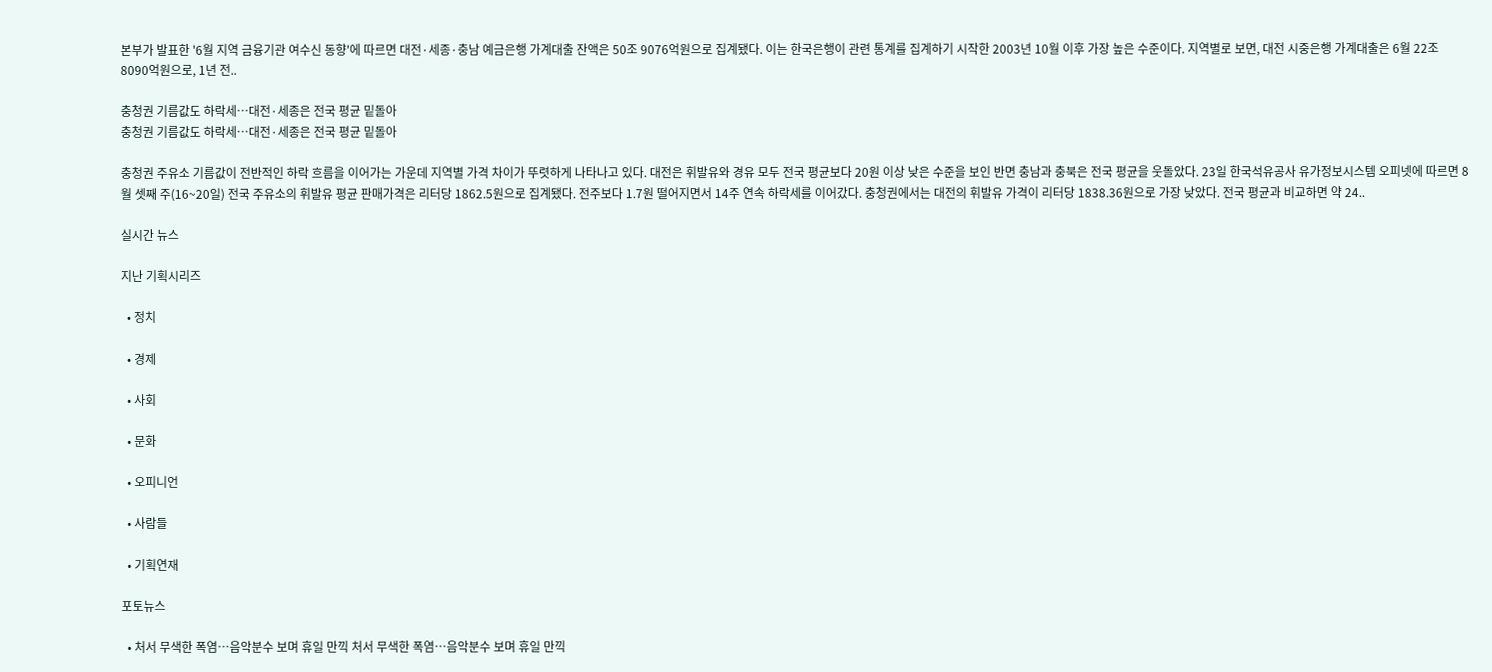본부가 발표한 '6월 지역 금융기관 여수신 동향'에 따르면 대전·세종·충남 예금은행 가계대출 잔액은 50조 9076억원으로 집계됐다. 이는 한국은행이 관련 통계를 집계하기 시작한 2003년 10월 이후 가장 높은 수준이다. 지역별로 보면, 대전 시중은행 가계대출은 6월 22조 8090억원으로, 1년 전..

충청권 기름값도 하락세…대전·세종은 전국 평균 밑돌아
충청권 기름값도 하락세…대전·세종은 전국 평균 밑돌아

충청권 주유소 기름값이 전반적인 하락 흐름을 이어가는 가운데 지역별 가격 차이가 뚜렷하게 나타나고 있다. 대전은 휘발유와 경유 모두 전국 평균보다 20원 이상 낮은 수준을 보인 반면 충남과 충북은 전국 평균을 웃돌았다. 23일 한국석유공사 유가정보시스템 오피넷에 따르면 8월 셋째 주(16~20일) 전국 주유소의 휘발유 평균 판매가격은 리터당 1862.5원으로 집계됐다. 전주보다 1.7원 떨어지면서 14주 연속 하락세를 이어갔다. 충청권에서는 대전의 휘발유 가격이 리터당 1838.36원으로 가장 낮았다. 전국 평균과 비교하면 약 24..

실시간 뉴스

지난 기획시리즈

  • 정치

  • 경제

  • 사회

  • 문화

  • 오피니언

  • 사람들

  • 기획연재

포토뉴스

  • 처서 무색한 폭염…음악분수 보며 휴일 만끽 처서 무색한 폭염…음악분수 보며 휴일 만끽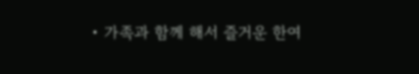• 가족과 함께 해서 즐거운 한여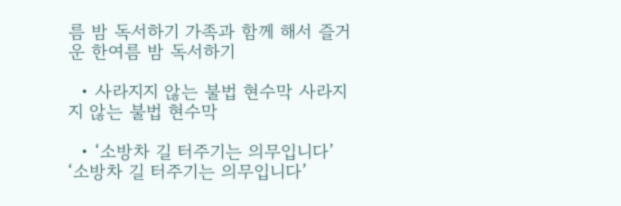름 밤 독서하기 가족과 함께 해서 즐거운 한여름 밤 독서하기

  • 사라지지 않는 불법 현수막 사라지지 않는 불법 현수막

  • ‘소방차 길 터주기는 의무입니다’ ‘소방차 길 터주기는 의무입니다’